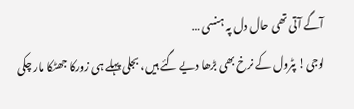آگے آتی تھی حال دل پہ ہنسی …
لوجی! پٹرول کے نرخ بھی بڑھا دیے گئے ہیں، بجلی پہلے ہی زورکا جھٹکا مار چکی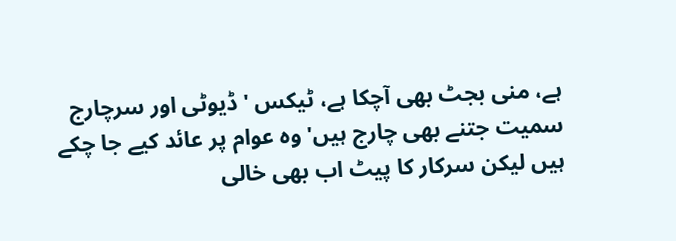ہے، منی بجٹ بھی آچکا ہے، ٹیکس 'ڈیوٹی اور سرچارج سمیت جتنے بھی چارج ہیں' وہ عوام پر عائد کیے جا چکے ہیں لیکن سرکار کا پیٹ اب بھی خالی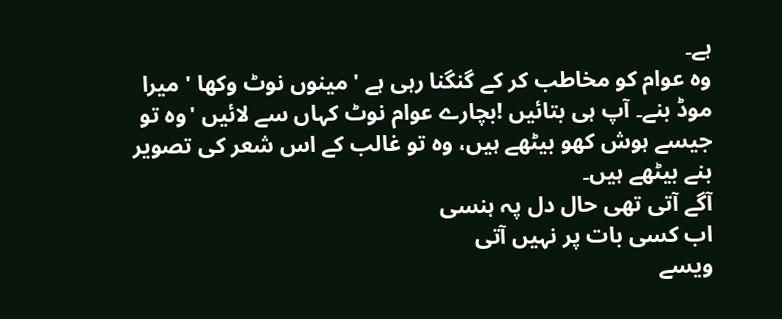ہے۔
وہ عوام کو مخاطب کر کے گنگنا رہی ہے ' مینوں نوٹ وکھا ' میرا موڈ بنے۔ آپ ہی بتائیں !بچارے عوام نوٹ کہاں سے لائیں 'وہ تو جیسے ہوش کھو بیٹھے ہیں، وہ تو غالب کے اس شعر کی تصویر بنے بیٹھے ہیں۔
آگے آتی تھی حال دل پہ ہنسی
اب کسی بات پر نہیں آتی
ویسے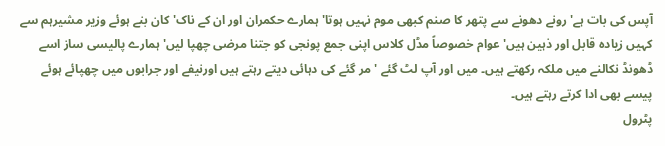آپس کی بات ہے' رونے دھونے سے پتھر کا صنم کبھی موم نہیں ہوتا' ہمارے حکمران اور ان کے ناک'کان بنے ہوئے وزیر مشیرہم سے کہیں زیادہ قابل اور ذہین ہیں' عوام خصوصاً مڈل کلاس اپنی جمع پونجی کو جتنا مرضی چھپا لیں' ہمارے پالیسی ساز اسے ڈھونڈ نکالنے میں ملکہ رکھتے ہیں۔ میں اور آپ لٹ گئے ' مر گئے کی دہائی دیتے رہتے ہیں اورنیفے اور جرابوں میں چھپائے ہوئے پیسے بھی ادا کرتے رہتے ہیں۔
پٹرول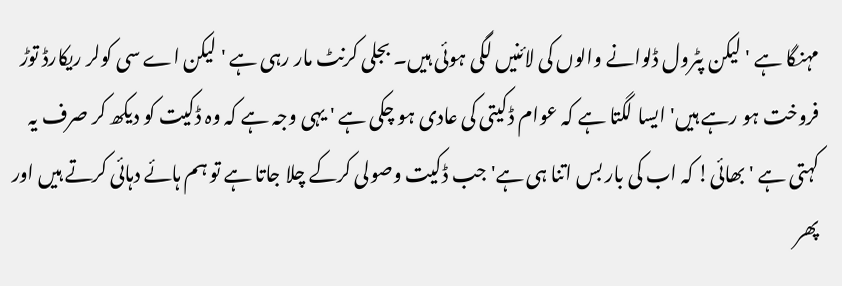مہنگا ہے ' لیکن پٹرول ڈلوانے والوں کی لائنیں لگی ہوئی ہیں۔ بجلی کرنٹ مار رہی ہے ' لیکن اے سی کولر ریکارڈ توڑ فروخت ہو رہے ہیں' ایسا لگتا ہے کہ عوام ڈکیتی کی عادی ہو چکی ہے ' یہی وجہ ہے کہ وہ ڈکیت کو دیکھ کر صرف یہ کہتی ہے ' بھائی! کہ اب کی بار بس اتنا ہی ہے'جب ڈکیت وصولی کرکے چلا جاتا ہے تو ہم ہائے دہائی کرتے ہیں اور پھر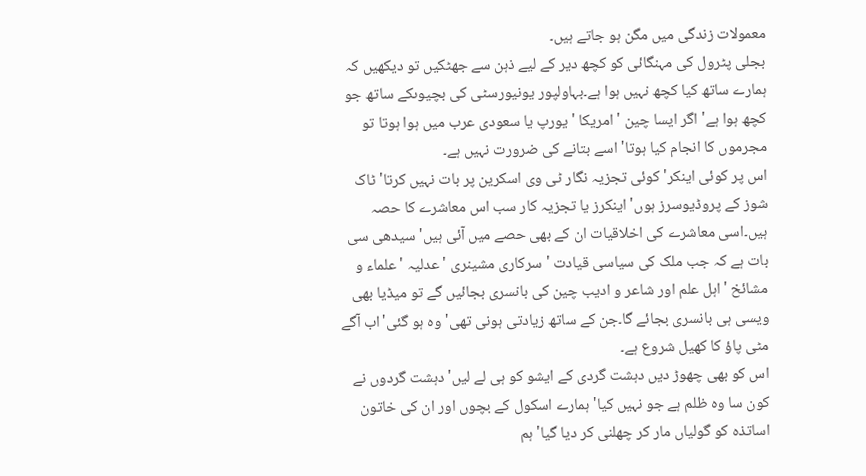معمولات زندگی میں مگن ہو جاتے ہیں۔
بجلی پٹرول کی مہنگائی کو کچھ دیر کے لیے ذہن سے جھٹکیں تو دیکھیں کہ ہمارے ساتھ کیا کچھ نہیں ہوا ہے۔بہاولپور یونیورسٹی کی بچیوںکے ساتھ جو کچھ ہوا ہے' اگر ایسا چین ' امریکا ' یورپ یا سعودی عرب میں ہوا ہوتا تو مجرموں کا انجام کیا ہوتا' اسے بتانے کی ضرورت نہیں ہے۔
اس پر کوئی اینکر' کوئی تجزیہ نگار ٹی وی اسکرین پر بات نہیں کرتا' ٹاک شوز کے پروڈیوسرز ہوں' اینکرز یا تجزیہ کار سب اس معاشرے کا حصہ ہیں۔اسی معاشرے کی اخلاقیات ان کے بھی حصے میں آئی ہیں' سیدھی سی بات ہے کہ جب ملک کی سیاسی قیادت ' سرکاری مشینری ' عدلیہ ' علماء و مشائخ 'اہل علم اور شاعر و ادیب چین کی بانسری بجائیں گے تو میڈیا بھی ویسی ہی بانسری بجائے گا۔جن کے ساتھ زیادتی ہونی تھی' وہ ہو گئی'اب آگے مٹی پاؤ کا کھیل شروع ہے۔
اس کو بھی چھوڑ دیں دہشت گردی کے ایشو کو ہی لے لیں' دہشت گردوں نے کون سا وہ ظلم ہے جو نہیں کیا' ہمارے اسکول کے بچوں اور ان کی خاتون اساتذہ کو گولیاں مار کر چھلنی کر دیا گیا' ہم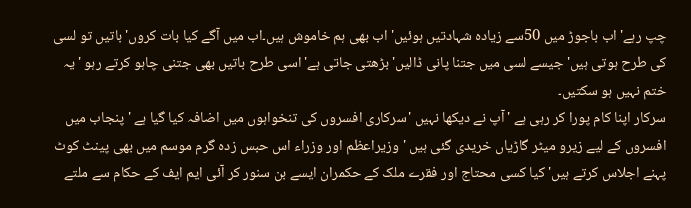چپ رہے' اب باجوڑ میں 50سے زیادہ شہادتیں ہوئیں' اب بھی ہم خاموش ہیں۔اب میں آگے کیا بات کروں'باتیں تو لسی کی طرح ہوتی ہیں' جیسے لسی میں جتنا پانی ڈالیں' بڑھتی جاتی ہے' اسی طرح باتیں بھی جتنی چاہو کرتے رہو 'یہ ختم نہیں ہو سکتیں۔
سرکار اپنا کام پورا کر رہی ہے 'آپ نے دیکھا نہیں 'سرکاری افسروں کی تنخواہوں میں اضافہ کیا گیا ہے ' پنجاب میں افسروں کے لیے زیرو میٹر گاڑیاں خریدی گئی ہیں 'وزیراعظم اور وزراء اس حبس زدہ گرم موسم میں بھی پینٹ کوٹ پہنے اجلاس کرتے ہیں' کیا کسی محتاج اور فقرے ملک کے حکمران ایسے بن سنور کر آئی ایم ایف کے حکام سے ملتے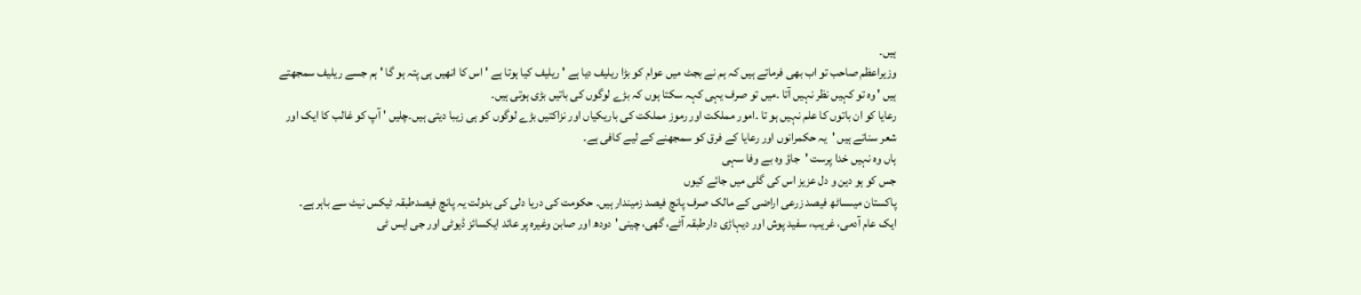ہیں۔
وزیراعظم صاحب تو اب بھی فرماتے ہیں کہ ہم نے بجٹ میں عوام کو بڑا ریلیف دیا ہے ' ریلیف کیا ہوتا ہے ' اس کا انھیں ہی پتہ ہو گا ' ہم جسے ریلیف سمجھتے ہیں ' وہ تو کہیں نظر نہیں آتا ۔میں تو صرف یہی کہہ سکتا ہوں کہ بڑے لوگوں کی باتیں بڑی ہوتی ہیں۔
رعایا کو ان باتوں کا علم نہیں ہو تا ۔امور مملکت اور رموز مملکت کی باریکیاں اور نزاکتیں بڑے لوگوں کو ہی زیبا دیتی ہیں۔چلیں ' آپ کو غالب کا ایک اور شعر سناتے ہیں 'یہ حکمرانوں اور رعایا کے فرق کو سمجھنے کے لیے کافی ہے۔
ہاں وہ نہیں خدا پرست 'جاؤ وہ بے وفا سہی
جس کو ہو دین و دل عزیز اس کی گلی میں جائے کیوں
پاکستان میںساٹھ فیصد زرعی اراضی کے مالک صرف پانچ فیصد زمیندار ہیں۔ حکومت کی دریا دلی کی بدولت یہ پانچ فیصدطبقہ ٹیکس نیٹ سے باہر ہے۔
ایک عام آدمی، غریب، سفید پوش اور دیہاڑی دارطبقہ آٹے، گھی، چینی'دودھ اور صابن وغیرہ پر عائد ایکسائز ڈیوٹی اور جی ایس ٹی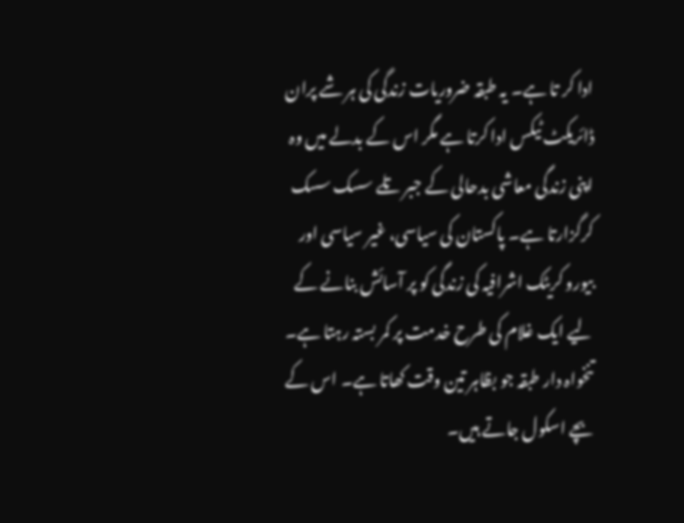ادا کر تا ہے۔ یہ طبقہ ضروریات زندگی کی ہر شے پران ڈائریکٹ ٹیکس ادا کرتا ہے مگر اس کے بدلے میں وہ اپنی زندگی معاشی بدحالی کے جبر تلے سسک سسک کرگزارتا ہے۔ پاکستان کی سیاسی، غیر سیاسی اور بیورو کریٹک اشرافیہ کی زندگی کو پر آسائش بنانے کے لیے ایک غلام کی طرح خدمت پر کمر بستہ رہتا ہے۔
تنخواہ دار طبقہ جو بظاہر تین وقت کھاتا ہے۔ اس کے بچے اسکول جاتے ہیں۔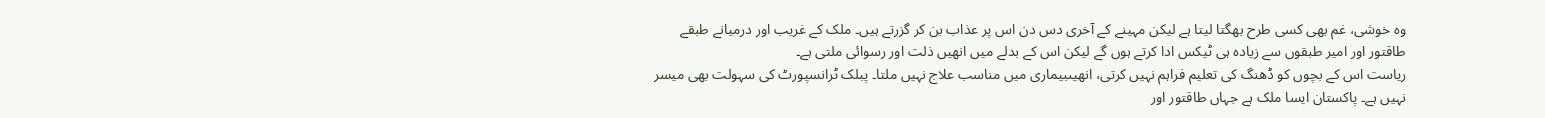وہ خوشی، غم بھی کسی طرح بھگتا لیتا ہے لیکن مہینے کے آخری دس دن اس پر عذاب بن کر گزرتے ہیں۔ ملک کے غریب اور درمیانے طبقے طاقتور اور امیر طبقوں سے زیادہ ہی ٹیکس ادا کرتے ہوں گے لیکن اس کے بدلے میں انھیں ذلت اور رسوائی ملتی ہے۔
ریاست اس کے بچوں کو ڈھنگ کی تعلیم فراہم نہیں کرتی، انھیںبیماری میں مناسب علاج نہیں ملتا۔ پبلک ٹرانسپورٹ کی سہولت بھی میسر نہیں ہے۔ پاکستان ایسا ملک ہے جہاں طاقتور اور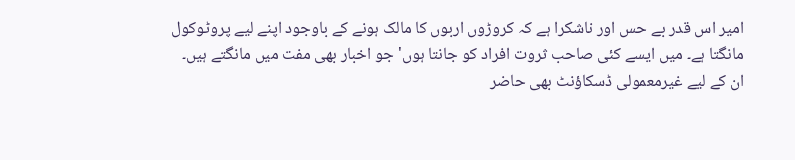امیر اس قدر بے حس اور ناشکرا ہے کہ کروڑوں اربوں کا مالک ہونے کے باوجود اپنے لیے پروٹوکول مانگتا ہے۔ میں ایسے کئی صاحب ثروت افراد کو جانتا ہوں' جو اخبار بھی مفت میں مانگتے ہیں۔
ان کے لیے غیرمعمولی ڈسکاؤنٹ بھی حاضر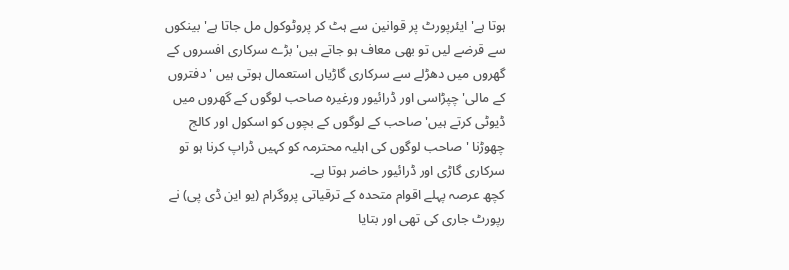ہوتا ہے' ایئرپورٹ پر قوانین سے ہٹ کر پروٹوکول مل جاتا ہے' بینکوں سے قرضے لیں تو بھی معاف ہو جاتے ہیں' بڑے سرکاری افسروں کے گھروں میں دھڑلے سے سرکاری گاڑیاں استعمال ہوتی ہیں ' دفتروں کے مالی' چپڑاسی اور ڈرائیور ورغیرہ صاحب لوگوں کے گھروں میں ڈیوٹی کرتے ہیں' صاحب کے لوگوں کے بچوں کو اسکول اور کالج چھوڑنا ' صاحب لوگوں کی اہلیہ محترمہ کو کہیں ڈراپ کرنا ہو تو سرکاری گاڑی اور ڈرائیور حاضر ہوتا ہے۔
کچھ عرصہ پہلے اقوام متحدہ کے ترقیاتی پروگرام (یو این ڈی پی) نے رپورٹ جاری کی تھی اور بتایا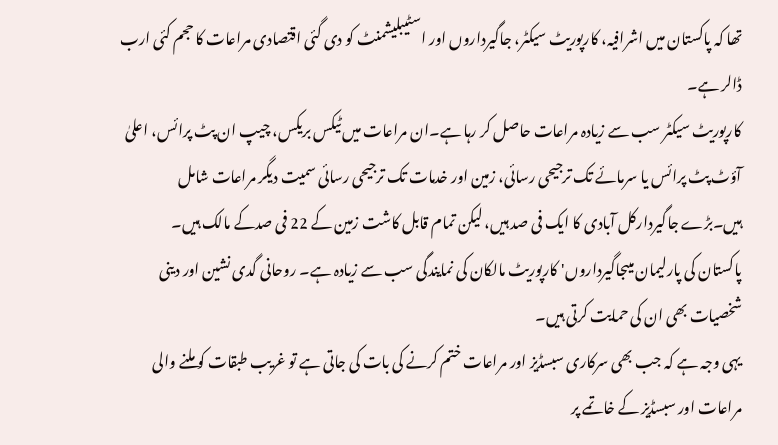تھا کہ پاکستان میں اشرافیہ، کارپوریٹ سیکٹر، جاگیرداروں اور اسٹیبلیشمنٹ کو دی گئی اقتصادی مراعات کا حجم کئی ارب ڈالر ہے۔
کارپوریٹ سیکٹر سب سے زیادہ مراعات حاصل کر رہا ہے۔ان مراعات میں ٹیکس بریکس، چیپ ان پٹ پرائس، اعلیٰ آؤٹ پٹ پرائس یا سرمائے تک ترجیحی رسائی، زمین اور خدمات تک ترجیحی رسائی سمیت دیگر مراعات شامل ہیں۔بڑے جاگیردارکل آبادی کا ایک فی صد ہیں، لیکن تمام قابل کاشت زمین کے 22 فی صدکے مالک ہیں۔
پاکستان کی پارلیمان میںجاگیرداروں' کارپوریٹ مالکان کی نمایندگی سب سے زیادہ ہے۔ روحانی گدی نشین اور دینی شخصیات بھی ان کی حمایت کرتی ہیں۔
یہی وجہ ہے کہ جب بھی سرکاری سبسڈیز اور مراعات ختم کرنے کی بات کی جاتی ہے تو غریب طبقات کو ملنے والی مراعات اور سبسڈیز کے خاتمے پر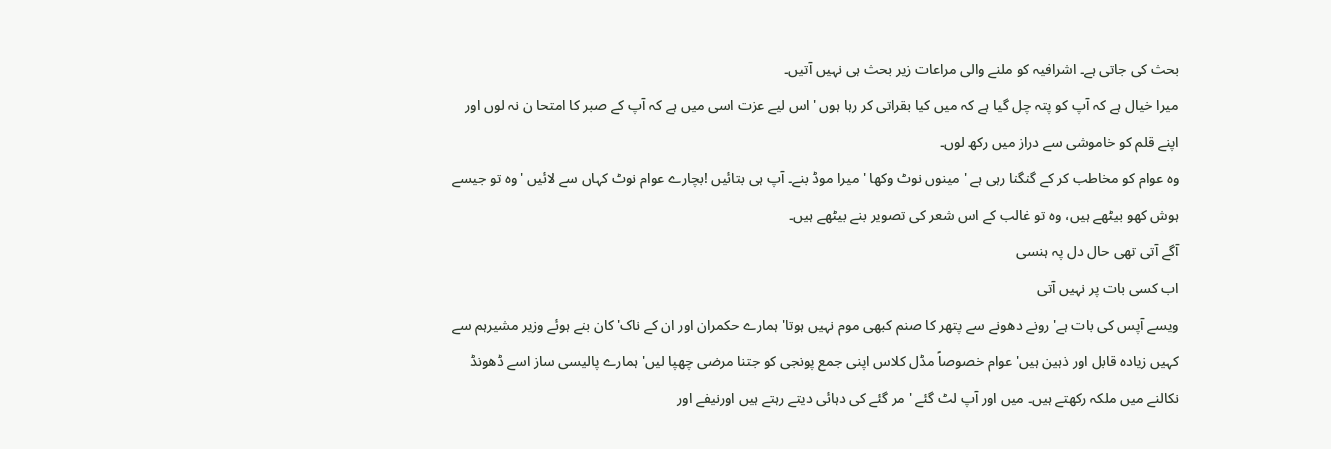بحث کی جاتی ہے۔ اشرافیہ کو ملنے والی مراعات زیر بحث ہی نہیں آتیں۔
میرا خیال ہے کہ آپ کو پتہ چل گیا ہے کہ میں کیا بقراتی کر رہا ہوں 'اس لیے عزت اسی میں ہے کہ آپ کے صبر کا امتحا ن نہ لوں اور اپنے قلم کو خاموشی سے دراز میں رکھ لوں۔
وہ عوام کو مخاطب کر کے گنگنا رہی ہے ' مینوں نوٹ وکھا ' میرا موڈ بنے۔ آپ ہی بتائیں !بچارے عوام نوٹ کہاں سے لائیں 'وہ تو جیسے ہوش کھو بیٹھے ہیں، وہ تو غالب کے اس شعر کی تصویر بنے بیٹھے ہیں۔
آگے آتی تھی حال دل پہ ہنسی
اب کسی بات پر نہیں آتی
ویسے آپس کی بات ہے' رونے دھونے سے پتھر کا صنم کبھی موم نہیں ہوتا' ہمارے حکمران اور ان کے ناک'کان بنے ہوئے وزیر مشیرہم سے کہیں زیادہ قابل اور ذہین ہیں' عوام خصوصاً مڈل کلاس اپنی جمع پونجی کو جتنا مرضی چھپا لیں' ہمارے پالیسی ساز اسے ڈھونڈ نکالنے میں ملکہ رکھتے ہیں۔ میں اور آپ لٹ گئے ' مر گئے کی دہائی دیتے رہتے ہیں اورنیفے اور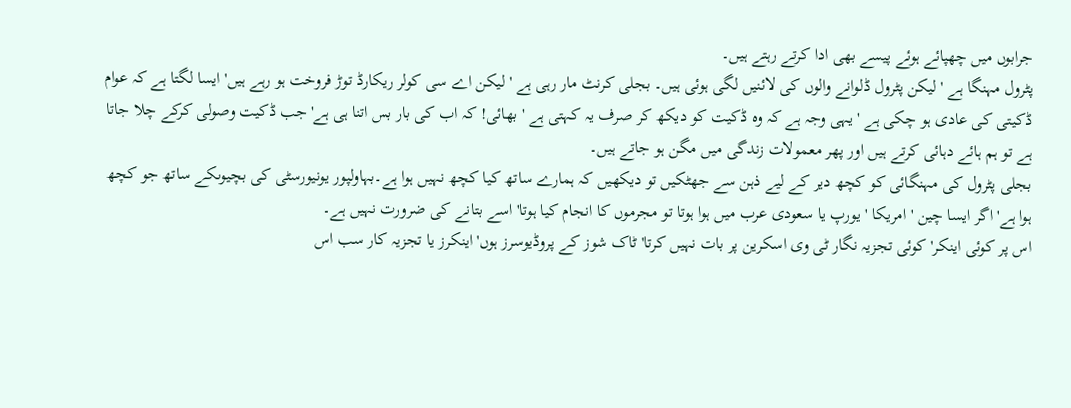جرابوں میں چھپائے ہوئے پیسے بھی ادا کرتے رہتے ہیں۔
پٹرول مہنگا ہے ' لیکن پٹرول ڈلوانے والوں کی لائنیں لگی ہوئی ہیں۔ بجلی کرنٹ مار رہی ہے ' لیکن اے سی کولر ریکارڈ توڑ فروخت ہو رہے ہیں' ایسا لگتا ہے کہ عوام ڈکیتی کی عادی ہو چکی ہے ' یہی وجہ ہے کہ وہ ڈکیت کو دیکھ کر صرف یہ کہتی ہے ' بھائی! کہ اب کی بار بس اتنا ہی ہے'جب ڈکیت وصولی کرکے چلا جاتا ہے تو ہم ہائے دہائی کرتے ہیں اور پھر معمولات زندگی میں مگن ہو جاتے ہیں۔
بجلی پٹرول کی مہنگائی کو کچھ دیر کے لیے ذہن سے جھٹکیں تو دیکھیں کہ ہمارے ساتھ کیا کچھ نہیں ہوا ہے۔بہاولپور یونیورسٹی کی بچیوںکے ساتھ جو کچھ ہوا ہے' اگر ایسا چین ' امریکا ' یورپ یا سعودی عرب میں ہوا ہوتا تو مجرموں کا انجام کیا ہوتا' اسے بتانے کی ضرورت نہیں ہے۔
اس پر کوئی اینکر' کوئی تجزیہ نگار ٹی وی اسکرین پر بات نہیں کرتا' ٹاک شوز کے پروڈیوسرز ہوں' اینکرز یا تجزیہ کار سب اس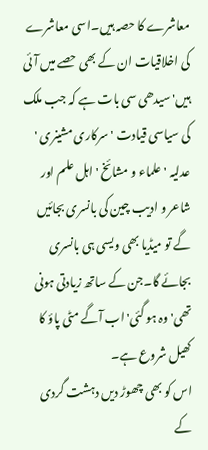معاشرے کا حصہ ہیں۔اسی معاشرے کی اخلاقیات ان کے بھی حصے میں آئی ہیں' سیدھی سی بات ہے کہ جب ملک کی سیاسی قیادت ' سرکاری مشینری ' عدلیہ ' علماء و مشائخ 'اہل علم اور شاعر و ادیب چین کی بانسری بجائیں گے تو میڈیا بھی ویسی ہی بانسری بجائے گا۔جن کے ساتھ زیادتی ہونی تھی' وہ ہو گئی'اب آگے مٹی پاؤ کا کھیل شروع ہے۔
اس کو بھی چھوڑ دیں دہشت گردی کے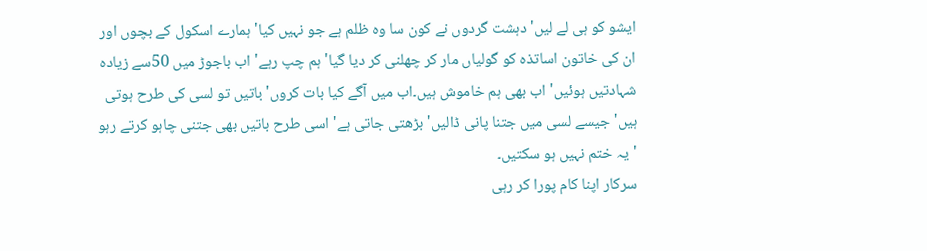ایشو کو ہی لے لیں' دہشت گردوں نے کون سا وہ ظلم ہے جو نہیں کیا' ہمارے اسکول کے بچوں اور ان کی خاتون اساتذہ کو گولیاں مار کر چھلنی کر دیا گیا' ہم چپ رہے' اب باجوڑ میں 50سے زیادہ شہادتیں ہوئیں' اب بھی ہم خاموش ہیں۔اب میں آگے کیا بات کروں'باتیں تو لسی کی طرح ہوتی ہیں' جیسے لسی میں جتنا پانی ڈالیں' بڑھتی جاتی ہے' اسی طرح باتیں بھی جتنی چاہو کرتے رہو 'یہ ختم نہیں ہو سکتیں۔
سرکار اپنا کام پورا کر رہی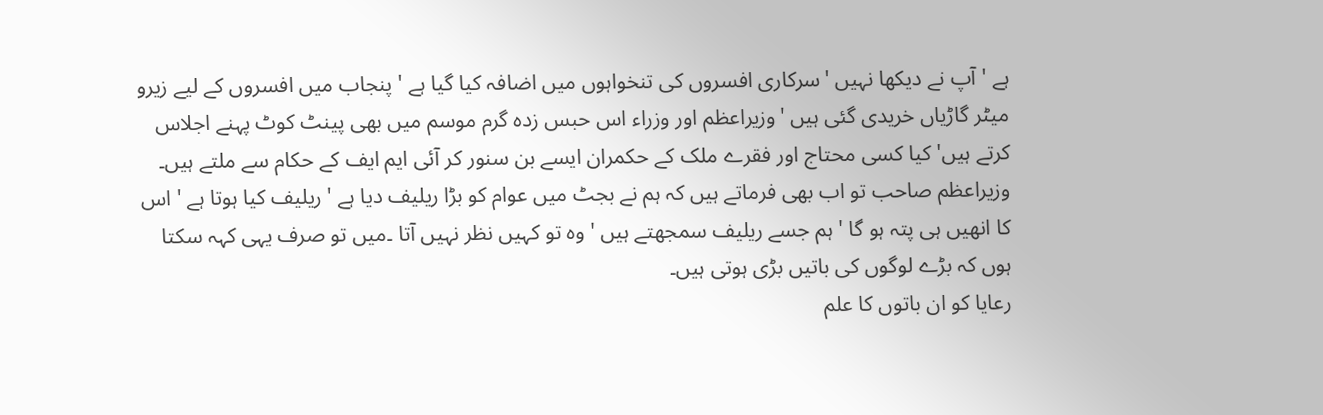ہے 'آپ نے دیکھا نہیں 'سرکاری افسروں کی تنخواہوں میں اضافہ کیا گیا ہے ' پنجاب میں افسروں کے لیے زیرو میٹر گاڑیاں خریدی گئی ہیں 'وزیراعظم اور وزراء اس حبس زدہ گرم موسم میں بھی پینٹ کوٹ پہنے اجلاس کرتے ہیں' کیا کسی محتاج اور فقرے ملک کے حکمران ایسے بن سنور کر آئی ایم ایف کے حکام سے ملتے ہیں۔
وزیراعظم صاحب تو اب بھی فرماتے ہیں کہ ہم نے بجٹ میں عوام کو بڑا ریلیف دیا ہے ' ریلیف کیا ہوتا ہے ' اس کا انھیں ہی پتہ ہو گا ' ہم جسے ریلیف سمجھتے ہیں ' وہ تو کہیں نظر نہیں آتا ۔میں تو صرف یہی کہہ سکتا ہوں کہ بڑے لوگوں کی باتیں بڑی ہوتی ہیں۔
رعایا کو ان باتوں کا علم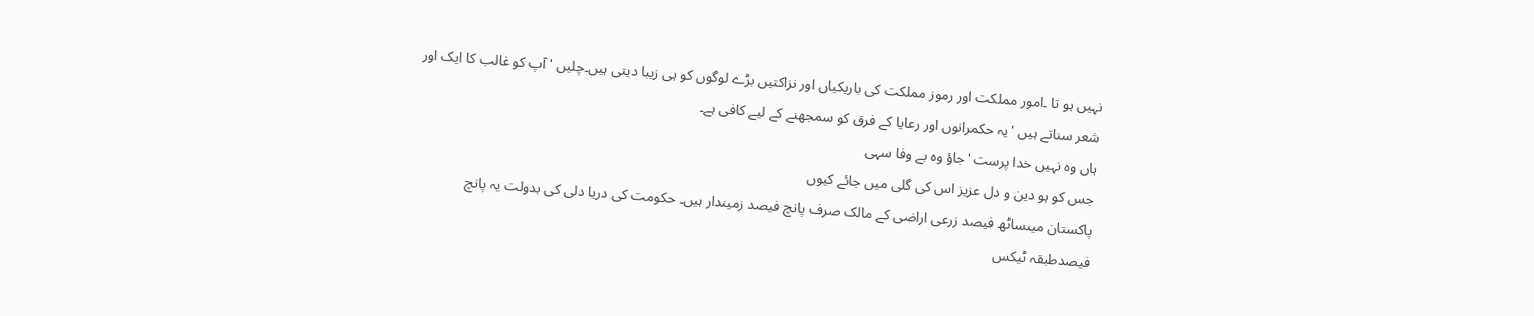نہیں ہو تا ۔امور مملکت اور رموز مملکت کی باریکیاں اور نزاکتیں بڑے لوگوں کو ہی زیبا دیتی ہیں۔چلیں ' آپ کو غالب کا ایک اور شعر سناتے ہیں 'یہ حکمرانوں اور رعایا کے فرق کو سمجھنے کے لیے کافی ہے۔
ہاں وہ نہیں خدا پرست 'جاؤ وہ بے وفا سہی
جس کو ہو دین و دل عزیز اس کی گلی میں جائے کیوں
پاکستان میںساٹھ فیصد زرعی اراضی کے مالک صرف پانچ فیصد زمیندار ہیں۔ حکومت کی دریا دلی کی بدولت یہ پانچ فیصدطبقہ ٹیکس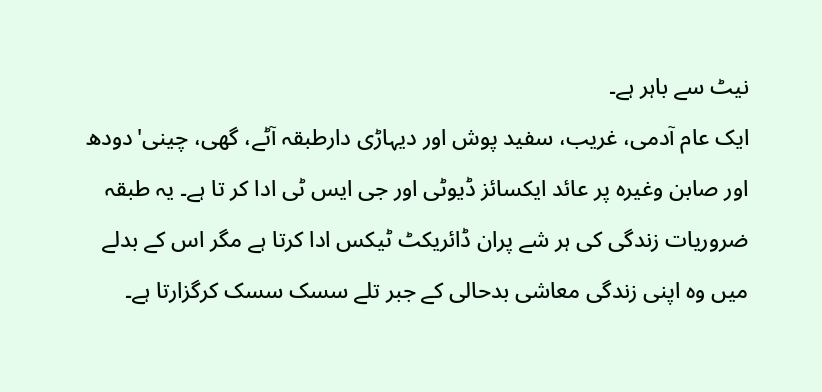نیٹ سے باہر ہے۔
ایک عام آدمی، غریب، سفید پوش اور دیہاڑی دارطبقہ آٹے، گھی، چینی'دودھ اور صابن وغیرہ پر عائد ایکسائز ڈیوٹی اور جی ایس ٹی ادا کر تا ہے۔ یہ طبقہ ضروریات زندگی کی ہر شے پران ڈائریکٹ ٹیکس ادا کرتا ہے مگر اس کے بدلے میں وہ اپنی زندگی معاشی بدحالی کے جبر تلے سسک سسک کرگزارتا ہے۔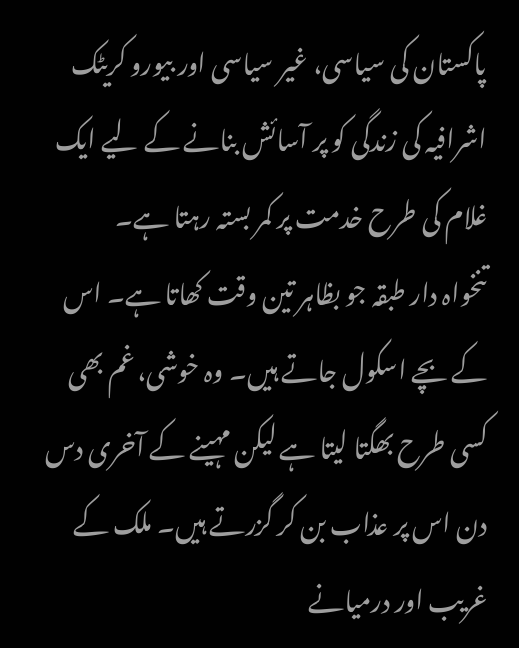پاکستان کی سیاسی، غیر سیاسی اور بیورو کریٹک اشرافیہ کی زندگی کو پر آسائش بنانے کے لیے ایک غلام کی طرح خدمت پر کمر بستہ رہتا ہے۔
تنخواہ دار طبقہ جو بظاہر تین وقت کھاتا ہے۔ اس کے بچے اسکول جاتے ہیں۔ وہ خوشی، غم بھی کسی طرح بھگتا لیتا ہے لیکن مہینے کے آخری دس دن اس پر عذاب بن کر گزرتے ہیں۔ ملک کے غریب اور درمیانے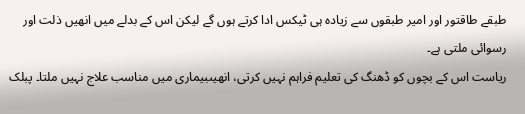طبقے طاقتور اور امیر طبقوں سے زیادہ ہی ٹیکس ادا کرتے ہوں گے لیکن اس کے بدلے میں انھیں ذلت اور رسوائی ملتی ہے۔
ریاست اس کے بچوں کو ڈھنگ کی تعلیم فراہم نہیں کرتی، انھیںبیماری میں مناسب علاج نہیں ملتا۔ پبلک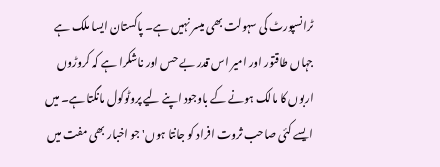ٹرانسپورٹ کی سہولت بھی میسر نہیں ہے۔ پاکستان ایسا ملک ہے جہاں طاقتور اور امیر اس قدر بے حس اور ناشکرا ہے کہ کروڑوں اربوں کا مالک ہونے کے باوجود اپنے لیے پروٹوکول مانگتا ہے۔ میں ایسے کئی صاحب ثروت افراد کو جانتا ہوں' جو اخبار بھی مفت میں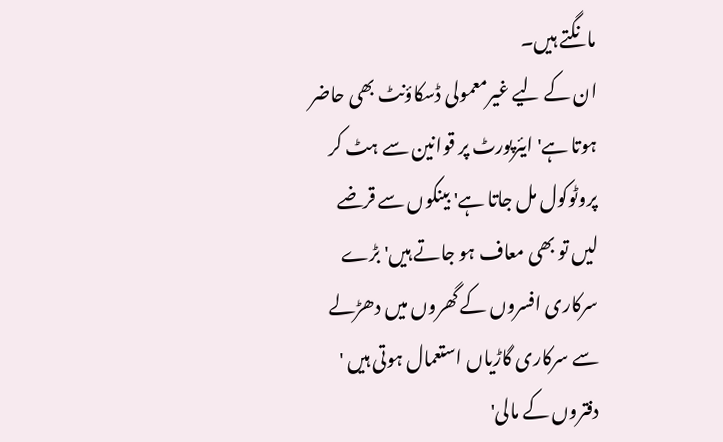مانگتے ہیں۔
ان کے لیے غیرمعمولی ڈسکاؤنٹ بھی حاضر ہوتا ہے' ایئرپورٹ پر قوانین سے ہٹ کر پروٹوکول مل جاتا ہے' بینکوں سے قرضے لیں تو بھی معاف ہو جاتے ہیں' بڑے سرکاری افسروں کے گھروں میں دھڑلے سے سرکاری گاڑیاں استعمال ہوتی ہیں ' دفتروں کے مالی'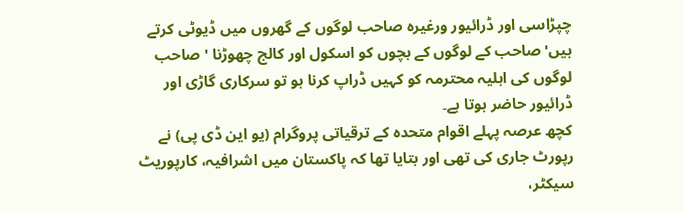چپڑاسی اور ڈرائیور ورغیرہ صاحب لوگوں کے گھروں میں ڈیوٹی کرتے ہیں' صاحب کے لوگوں کے بچوں کو اسکول اور کالج چھوڑنا ' صاحب لوگوں کی اہلیہ محترمہ کو کہیں ڈراپ کرنا ہو تو سرکاری گاڑی اور ڈرائیور حاضر ہوتا ہے۔
کچھ عرصہ پہلے اقوام متحدہ کے ترقیاتی پروگرام (یو این ڈی پی) نے رپورٹ جاری کی تھی اور بتایا تھا کہ پاکستان میں اشرافیہ، کارپوریٹ سیکٹر،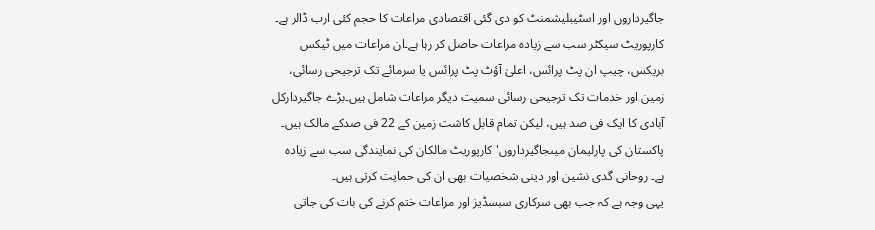جاگیرداروں اور اسٹیبلیشمنٹ کو دی گئی اقتصادی مراعات کا حجم کئی ارب ڈالر ہے۔
کارپوریٹ سیکٹر سب سے زیادہ مراعات حاصل کر رہا ہے۔ان مراعات میں ٹیکس بریکس، چیپ ان پٹ پرائس، اعلیٰ آؤٹ پٹ پرائس یا سرمائے تک ترجیحی رسائی، زمین اور خدمات تک ترجیحی رسائی سمیت دیگر مراعات شامل ہیں۔بڑے جاگیردارکل آبادی کا ایک فی صد ہیں، لیکن تمام قابل کاشت زمین کے 22 فی صدکے مالک ہیں۔
پاکستان کی پارلیمان میںجاگیرداروں' کارپوریٹ مالکان کی نمایندگی سب سے زیادہ ہے۔ روحانی گدی نشین اور دینی شخصیات بھی ان کی حمایت کرتی ہیں۔
یہی وجہ ہے کہ جب بھی سرکاری سبسڈیز اور مراعات ختم کرنے کی بات کی جاتی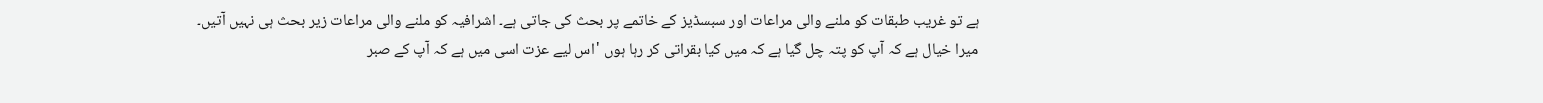ہے تو غریب طبقات کو ملنے والی مراعات اور سبسڈیز کے خاتمے پر بحث کی جاتی ہے۔ اشرافیہ کو ملنے والی مراعات زیر بحث ہی نہیں آتیں۔
میرا خیال ہے کہ آپ کو پتہ چل گیا ہے کہ میں کیا بقراتی کر رہا ہوں 'اس لیے عزت اسی میں ہے کہ آپ کے صبر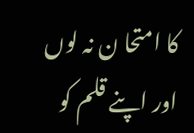کا امتحا ن نہ لوں اور اپنے قلم کو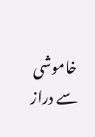خاموشی سے دراز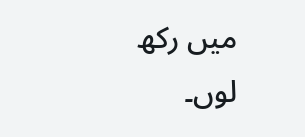میں رکھ لوں۔